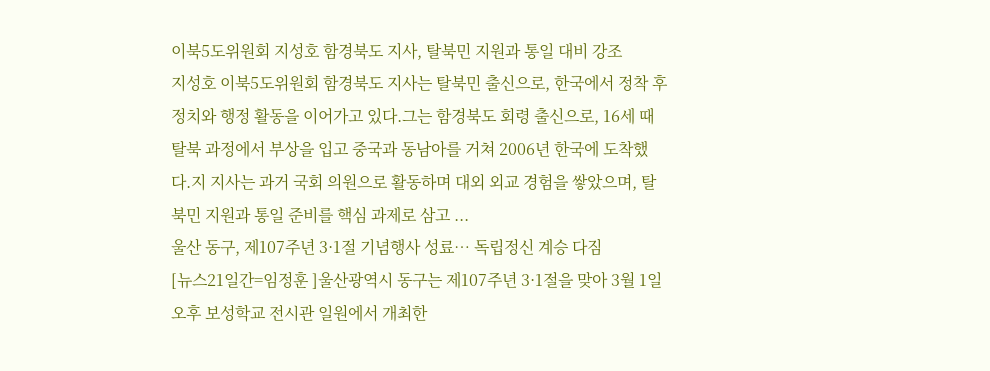이북5도위원회 지성호 함경북도 지사, 탈북민 지원과 통일 대비 강조
지성호 이북5도위원회 함경북도 지사는 탈북민 출신으로, 한국에서 정착 후 정치와 행정 활동을 이어가고 있다.그는 함경북도 회령 출신으로, 16세 때 탈북 과정에서 부상을 입고 중국과 동남아를 거쳐 2006년 한국에 도착했다.지 지사는 과거 국회 의원으로 활동하며 대외 외교 경험을 쌓았으며, 탈북민 지원과 통일 준비를 핵심 과제로 삼고 ...
울산 동구, 제107주년 3·1절 기념행사 성료… 독립정신 계승 다짐
[뉴스21일간=임정훈 ]울산광역시 동구는 제107주년 3·1절을 맞아 3월 1일 오후 보성학교 전시관 일원에서 개최한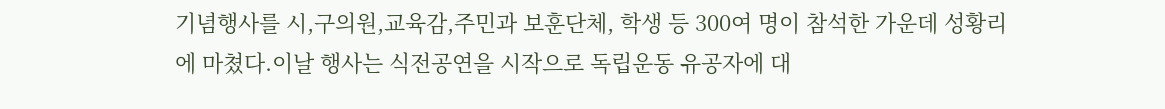기념행사를 시,구의원,교육감,주민과 보훈단체, 학생 등 300여 명이 참석한 가운데 성황리에 마쳤다.이날 행사는 식전공연을 시작으로 독립운동 유공자에 대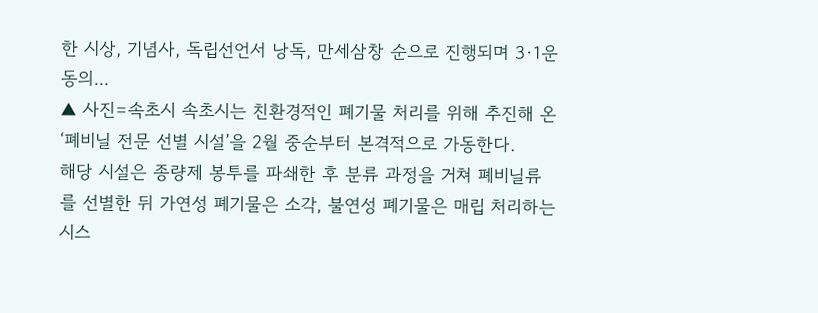한 시상, 기념사, 독립선언서 낭독, 만세삼창 순으로 진행되며 3·1운동의...
▲ 사진=속초시 속초시는 친환경적인 폐기물 처리를 위해 추진해 온 ‘폐비닐 전문 선별 시설’을 2월 중순부터 본격적으로 가동한다.
해당 시설은 종량제 봉투를 파쇄한 후 분류 과정을 거쳐 폐비닐류를 선별한 뒤 가연성 폐기물은 소각, 불연성 폐기물은 매립 처리하는 시스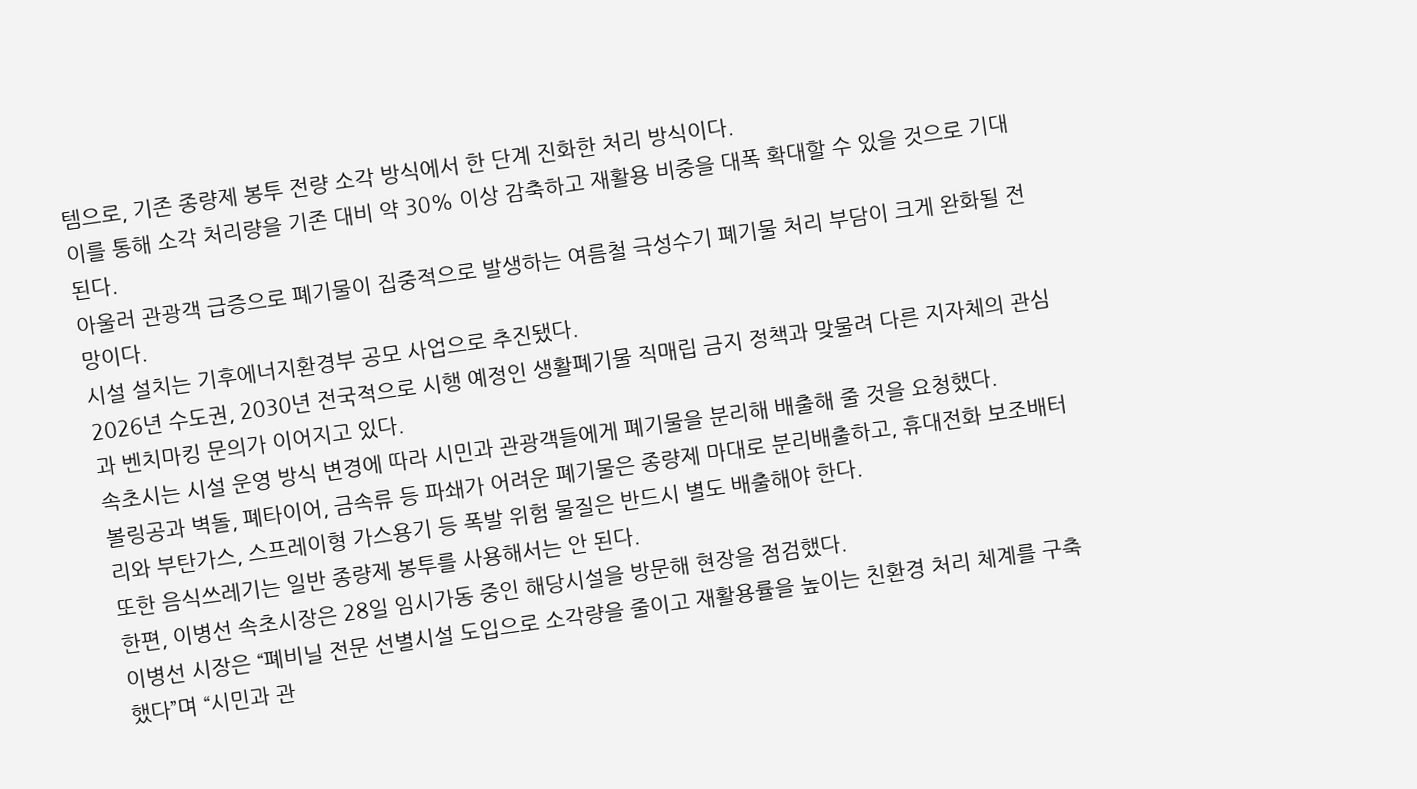템으로, 기존 종량제 봉투 전량 소각 방식에서 한 단계 진화한 처리 방식이다.
이를 통해 소각 처리량을 기존 대비 약 30% 이상 감축하고 재활용 비중을 대폭 확대할 수 있을 것으로 기대된다.
아울러 관광객 급증으로 폐기물이 집중적으로 발생하는 여름철 극성수기 폐기물 처리 부담이 크게 완화될 전망이다.
시설 설치는 기후에너지환경부 공모 사업으로 추진됐다.
2026년 수도권, 2030년 전국적으로 시행 예정인 생활폐기물 직매립 금지 정책과 맞물려 다른 지자체의 관심과 벤치마킹 문의가 이어지고 있다.
속초시는 시설 운영 방식 변경에 따라 시민과 관광객들에게 폐기물을 분리해 배출해 줄 것을 요청했다.
볼링공과 벽돌, 폐타이어, 금속류 등 파쇄가 어려운 폐기물은 종량제 마대로 분리배출하고, 휴대전화 보조배터리와 부탄가스, 스프레이형 가스용기 등 폭발 위험 물질은 반드시 별도 배출해야 한다.
또한 음식쓰레기는 일반 종량제 봉투를 사용해서는 안 된다.
한편, 이병선 속초시장은 28일 임시가동 중인 해당시설을 방문해 현장을 점검했다.
이병선 시장은 “폐비닐 전문 선별시설 도입으로 소각량을 줄이고 재활용률을 높이는 친환경 처리 체계를 구축했다”며 “시민과 관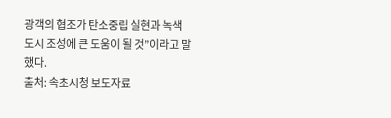광객의 협조가 탄소중립 실현과 녹색도시 조성에 큰 도움이 될 것”이라고 말했다.
출처: 속초시청 보도자료